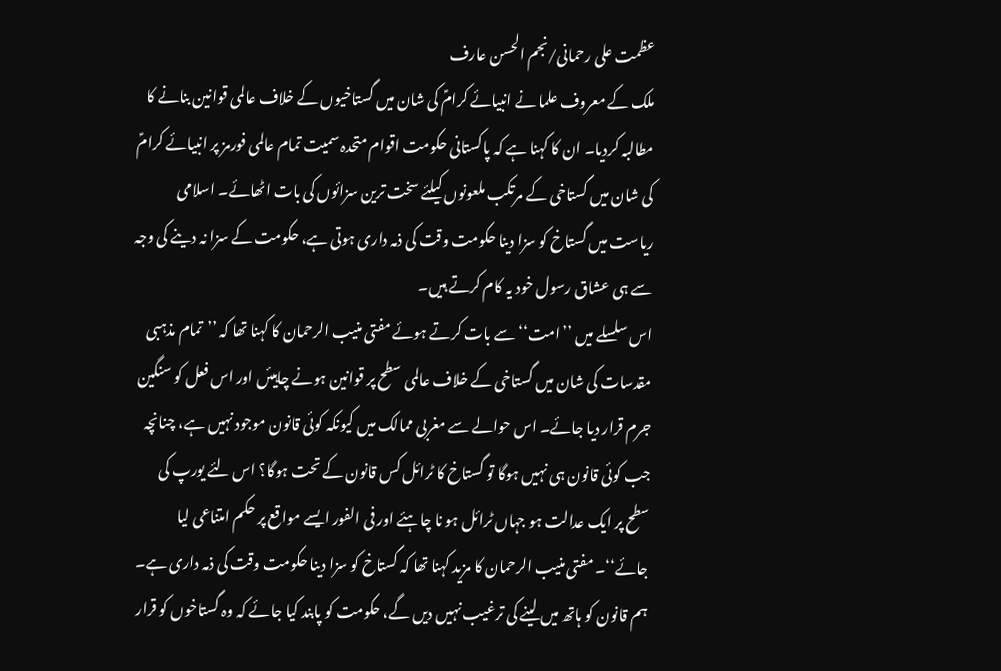عظمت علی رحمانی/نجم الحسن عارف
ملک کے معروف علما نے انبیائے کرامؑ کی شان میں گستاخیوں کے خلاف عالمی قوانین بنانے کا مطالبہ کردیا۔ ان کا کہنا ہے کہ پاکستانی حکومت اقوام متحدہ سمیت تمام عالمی فورمز پر انبیائے کرامؑ کی شان میں گستاخی کے مرتکب ملعونوں کیلئے سخت ترین سزائوں کی بات اٹھائے۔ اسلامی ریاست میں گستاخ کو سزا دینا حکومت وقت کی ذمہ داری ہوتی ہے، حکومت کے سزا نہ دینے کی وجہ سے ہی عشاق رسول خود یہ کام کرتے ہیں۔
اس سلسلے میں ’’امت‘‘ سے بات کرتے ہوئے مفتی منیب الرحمان کا کہنا تھا کہ ’’تمام مذہبی مقدسات کی شان میں گستاخی کے خلاف عالمی سطح پر قوانین ہونے چاہیئں اور اس فعل کو سنگین جرم قرار دیا جائے۔ اس حوالے سے مغربی ممالک میں کیونکہ کوئی قانون موجود نہیں ہے، چنانچہ جب کوئی قانون ہی نہیں ہوگا تو گستاخ کا ٹرائل کس قانون کے تحت ہوگا؟ اس لئے یورپ کی سطح پر ایک عدالت ہو جہاں ٹرائل ہو نا چاہئے اور فی الفور ایسے مواقع پر حکم امتناعی لیا جائے‘‘۔ مفتی منیب الرحمان کا مزید کہنا تھا کہ گستاخ کو سزا دینا حکومت وقت کی ذمہ داری ہے۔ ہم قانون کو ہاتھ میں لینے کی ترغیب نہیں دیں گے، حکومت کو پابند کیا جائے کہ وہ گستاخوں کو قرار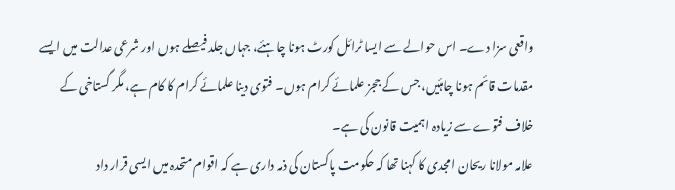واقعی سزا دے۔ اس حوالے سے ایسا ٹرائل کورٹ ہونا چاہئے، جہاں جلد فیصلے ہوں اور شرعی عدالت میں ایسے مقدمات قائم ہونا چاہئیں، جس کے ججز علمائے کرام ہوں۔ فتوی دینا علمائے کرام کا کام ہے، مگر گستاخی کے خلاف فتوے سے زیادہ اہمیت قانون کی ہے۔
علامہ مولانا ریحان امجدی کا کہنا تھا کہ حکومت پاکستان کی ذمہ داری ہے کہ اقوام متحدہ میں ایسی قرار داد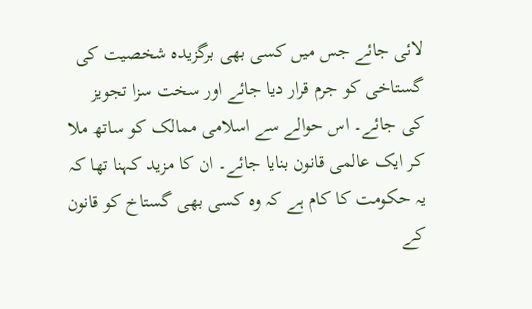لائی جائے جس میں کسی بھی برگزیدہ شخصیت کی گستاخی کو جرم قرار دیا جائے اور سخت سزا تجویز کی جائے۔ اس حوالے سے اسلامی ممالک کو ساتھ ملا کر ایک عالمی قانون بنایا جائے۔ ان کا مزید کہنا تھا کہ یہ حکومت کا کام ہے کہ وہ کسی بھی گستاخ کو قانون کے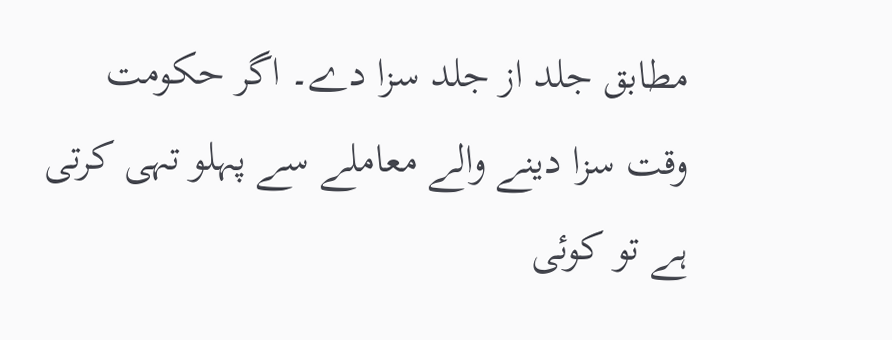مطابق جلد از جلد سزا دے۔ اگر حکومت وقت سزا دینے والے معاملے سے پہلو تہی کرتی ہے تو کوئی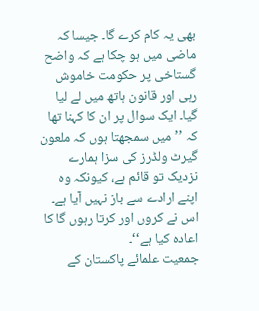بھی یہ کام کرے گا۔ جیسا کہ ماضی میں ہو چکا ہے کہ واضح گستاخی پر حکومت خاموش رہی اور قانون ہاتھ میں لے لیا گیا۔ ایک سوال پر ان کا کہنا تھا کہ ’’میں سمجھتا ہوں کہ ملعون گیرٹ ولڈرز کی سزا ہمارے نزدیک تو قائم ہے، کیونکہ وہ اپنے ارادے سے باز نہیں آیا ہے۔ اس نے کروں اور کرتا رہوں گا کا اعادہ کیا ہے‘‘۔
جمعیت علمائے پاکستان کے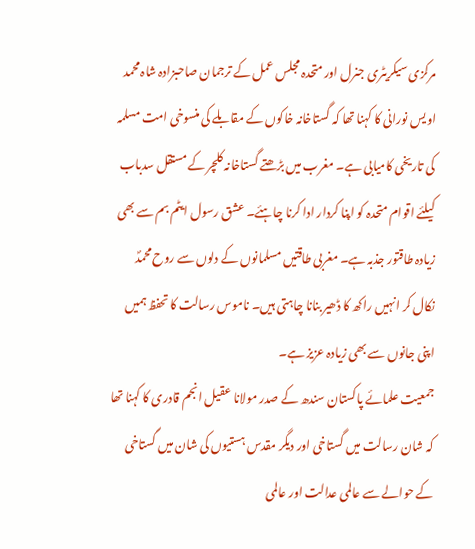مرکزی سیکریٹری جنرل اور متحدہ مجلس عمل کے ترجمان صاحبزادہ شاہ محمد اویس نورانی کا کہنا تھا کہ گستاخانہ خاکوں کے مقابلے کی منسوخی امت مسلمہ کی تاریخی کامیابی ہے۔ مغرب میں بڑھتے گستاخانہ کلچر کے مستقل سدباب کیلئے اقوام متحدہ کو اپنا کردار ادا کرنا چاہئے۔ عشق رسول ایٹم بم سے بھی زیادہ طاقتور جذبہ ہے۔ مغربی طاقتیں مسلمانوں کے دلوں سے روح محمدؐ نکال کر انہیں راکھ کا ڈھیر بنانا چاہتی ہیں۔ ناموس رسالت کا تحفظ ہمیں اپنی جانوں سے بھی زیادہ عزیز ہے۔
جمعیت علمائے پاکستان سندھ کے صدر مولانا عقیل انجم قادری کا کہنا تھا کہ شان رسالت میں گستاخی اور دیگر مقدس ہستیوں کی شان میں گستاخی کے حوالے سے عالمی عدالت اور عالمی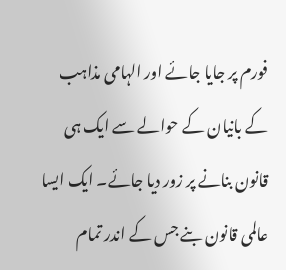فورم پر جایا جائے اور الہامی مذاہب کے بانیان کے حوالے سے ایک ہی قانون بنانے پر زور دیا جائے۔ ایک ایسا عالمی قانون بنے جس کے اندر تمام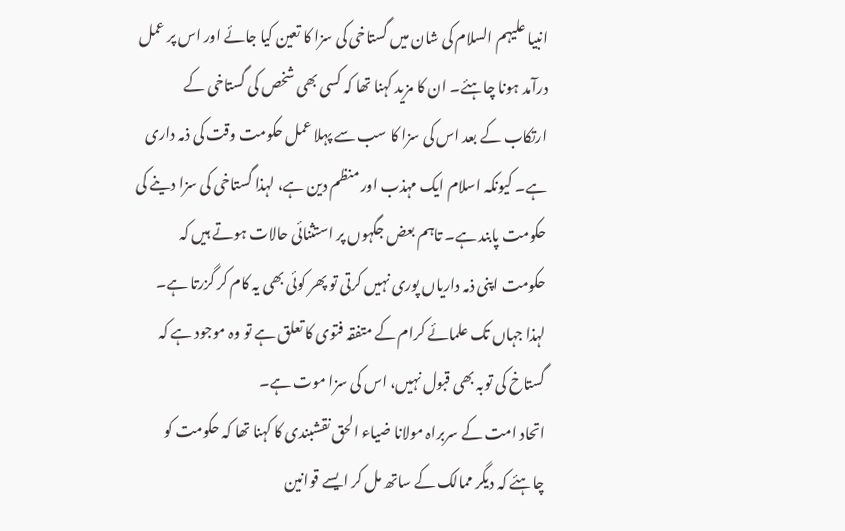انبیا علیہم السلام کی شان میں گستاخی کی سزا کا تعین کیا جائے اور اس پر عمل درآمد ہونا چاہئے۔ ان کا مزید کہنا تھا کہ کسی بھی شخص کی گستاخی کے ارتکاب کے بعد اس کی سزا کا سب سے پہلا عمل حکومت وقت کی ذمہ داری ہے۔ کیونکہ اسلام ایک مہذب اور منظم دین ہے، لہذا گستاخی کی سزا دینے کی حکومت پابند ہے۔ تاہم بعض جگہوں پر استثنائی حالات ہوتے ہیں کہ حکومت اپنی ذمہ داریاں پوری نہیں کرتی تو پھر کوئی بھی یہ کام کر گزرتا ہے۔ لہذا جہاں تک علمائے کرام کے متفقہ فتوی کا تعلق ہے تو وہ موجود ہے کہ گستاخ کی توبہ بھی قبول نہیں، اس کی سزا موت ہے۔
اتحاد امت کے سربراہ مولانا ضیاء الحق نقشبندی کا کہنا تھا کہ حکومت کو چاہئے کہ دیگر ممالک کے ساتھ مل کر ایسے قوانین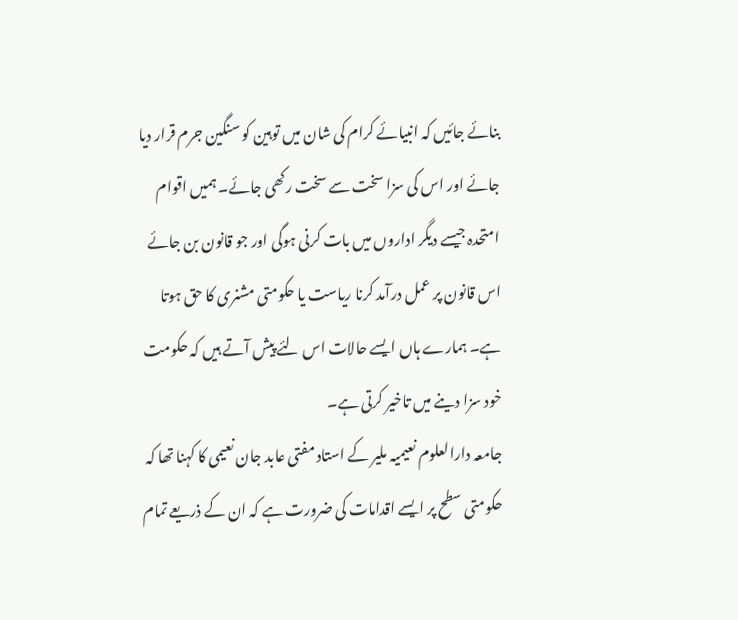بنائے جائیں کہ انبیائے کرام کی شان میں توہین کو سنگین جرم قرار دیا جائے اور اس کی سزا سخت سے سخت رکھی جائے۔ ہمیں اقوام امتحدہ جیسے دیگر اداروں میں بات کرنی ہوگی اور جو قانون بن جائے اس قانون پر عمل درآمد کرنا ریاست یا حکومتی مشنری کا حق ہوتا ہے۔ ہمارے ہاں ایسے حالات اس لئے پیش آتے ہیں کہ حکومت خود سزا دینے میں تاخیر کرتی ہے۔
جامعہ دارالعلوم نعیمیہ ملیر کے استاد مفتی عابد جان نعیمی کا کہنا تھا کہ حکومتی سطح پر ایسے اقدامات کی ضرورت ہے کہ ان کے ذریعے تمام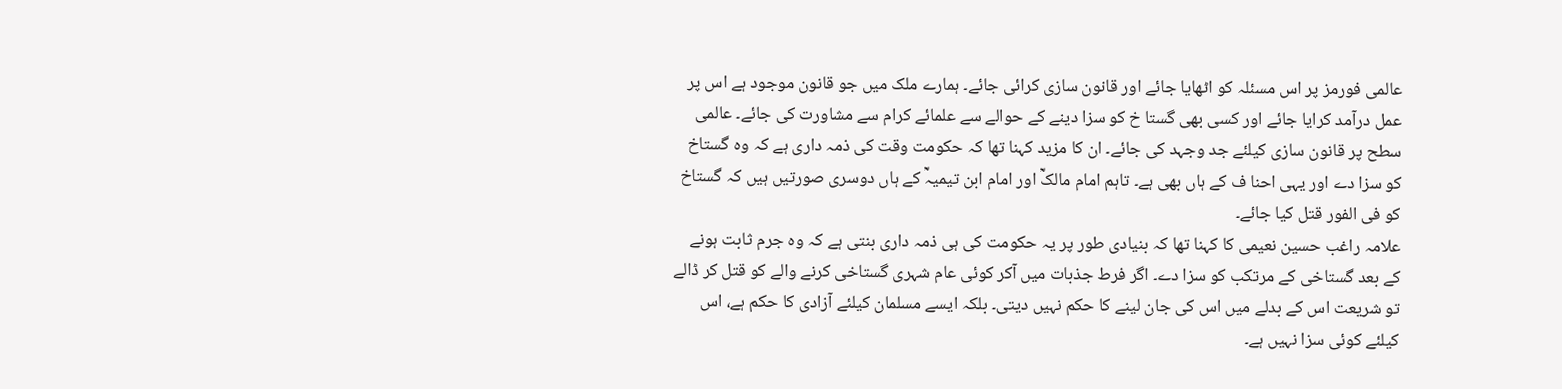عالمی فورمز پر اس مسئلہ کو اٹھایا جائے اور قانون سازی کرائی جائے۔ ہمارے ملک میں جو قانون موجود ہے اس پر عمل درآمد کرایا جائے اور کسی بھی گستا خ کو سزا دینے کے حوالے سے علمائے کرام سے مشاورت کی جائے۔ عالمی سطح پر قانون سازی کیلئے جد وجہد کی جائے۔ ان کا مزید کہنا تھا کہ حکومت وقت کی ذمہ داری ہے کہ وہ گستاخ کو سزا دے اور یہی احنا ف کے ہاں بھی ہے۔ تاہم امام مالکؒ اور امام ابن تیمیہؒ کے ہاں دوسری صورتیں ہیں کہ گستاخ کو فی الفور قتل کیا جائے۔
علامہ راغب حسین نعیمی کا کہنا تھا کہ بنیادی طور پر یہ حکومت کی ہی ذمہ داری بنتی ہے کہ وہ جرم ثابت ہونے کے بعد گستاخی کے مرتکب کو سزا دے۔ اگر فرط جذبات میں آکر کوئی عام شہری گستاخی کرنے والے کو قتل کر ڈالے تو شریعت اس کے بدلے میں اس کی جان لینے کا حکم نہیں دیتی۔ بلکہ ایسے مسلمان کیلئے آزادی کا حکم ہے، اس کیلئے کوئی سزا نہیں ہے۔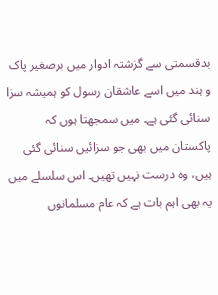بدقسمتی سے گزشتہ ادوار میں برصغیر پاک و ہند میں اسے عاشقان رسول کو ہمیشہ سزا سنائی گئی ہے۔ میں سمجھتا ہوں کہ پاکستان میں بھی جو سزائیں سنائی گئی ہیں، وہ درست نہیں تھیں۔ اس سلسلے میں یہ بھی اہم بات ہے کہ عام مسلمانوں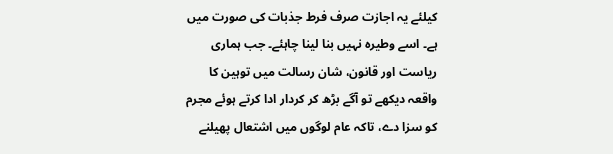کیلئے یہ اجازت صرف فرط جذبات کی صورت میں ہے۔ اسے وطیرہ نہیں بنا لینا چاہئے۔ جب ہماری ریاست اور قانون، شان رسالت میں توہین کا واقعہ دیکھے تو آگے بڑھ کر کردار ادا کرتے ہوئے مجرم کو سزا دے، تاکہ عام لوگوں میں اشتعال پھیلنے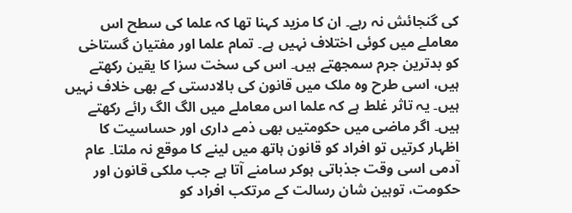کی گنجائش نہ رہے۔ ان کا مزید کہنا تھا کہ علما کی سطح اس معاملے میں کوئی اختلاف نہیں ہے۔ تمام علما اور مفتیان گستاخی کو بدترین جرم سمجھتے ہیں۔ اس کی سخت سزا کا یقین رکھتے ہیں، اسی طرح وہ ملک میں قانون کی بالادستی کے بھی خلاف نہیں ہیں۔ یہ تاثر غلط ہے کہ علما اس معاملے میں الگ الگ رائے رکھتے ہیں۔ اگر ماضی میں حکومتیں بھی ذمے داری اور حساسیت کا اظہار کرتیں تو افراد کو قانون ہاتھ میں لینے کا موقع نہ ملتا۔ عام آدمی اسی وقت جذباتی ہوکر سامنے آتا ہے جب ملکی قانون اور حکومت، توہین شان رسالت کے مرتکب افراد کو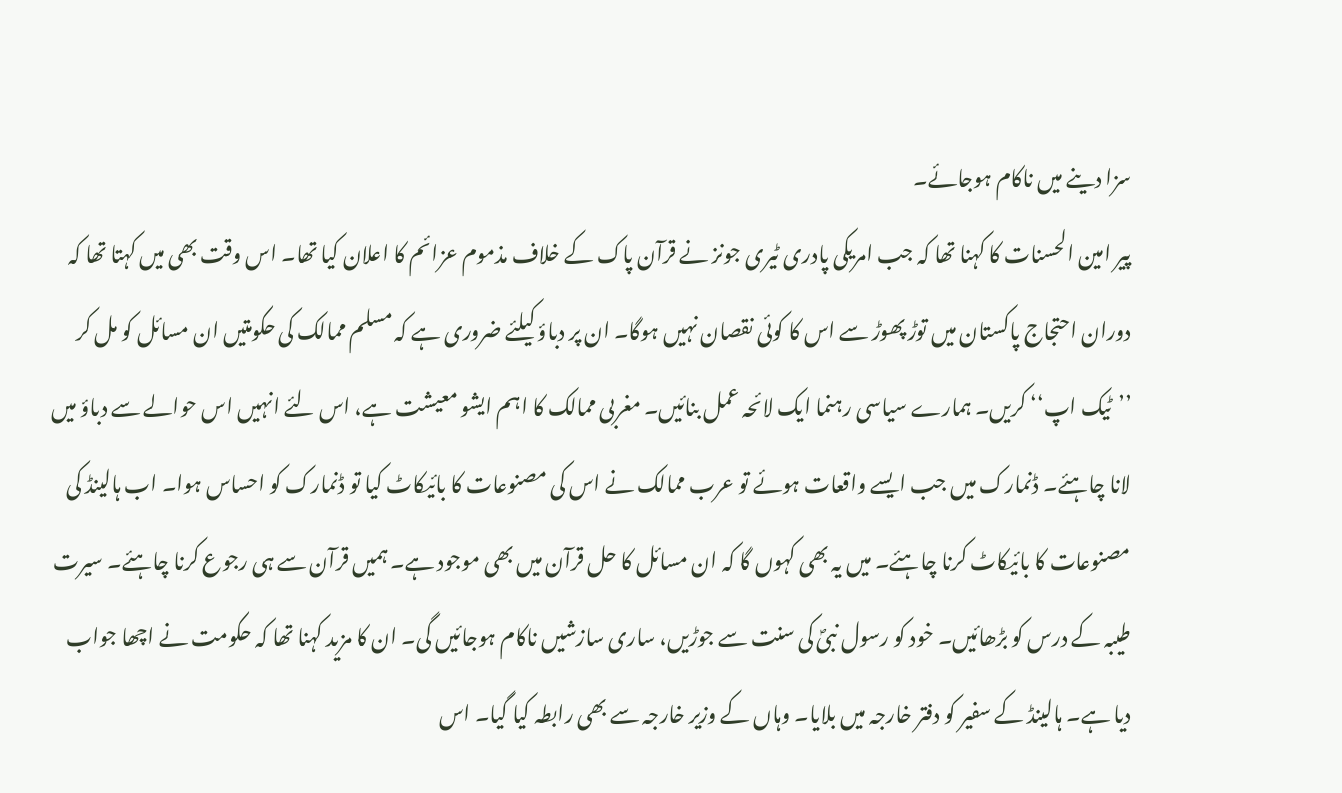سزا دینے میں ناکام ہوجائے۔
پیر امین الحسنات کا کہنا تھا کہ جب امریکی پادری ٹیری جونز نے قرآن پاک کے خلاف مذموم عزائم کا اعلان کیا تھا۔ اس وقت بھی میں کہتا تھا کہ دوران احتجاج پاکستان میں توڑ پھوڑ سے اس کا کوئی نقصان نہیں ہوگا۔ ان پر دباؤ کیلئے ضروری ہے کہ مسلم ممالک کی حکومتیں ان مسائل کو مل کر ’’ٹیک اپ‘‘ کریں۔ ہمارے سیاسی رہنما ایک لائحہ عمل بنائیں۔ مغربی ممالک کا اہم ایشو معیشت ہے، اس لئے انہیں اس حوالے سے دباؤ میں لانا چاہئے۔ ڈنمارک میں جب ایسے واقعات ہوئے تو عرب ممالک نے اس کی مصنوعات کا بائیکاٹ کیا تو ڈنمارک کو احساس ہوا۔ اب ہالینڈ کی مصنوعات کا بائیکاٹ کرنا چاہئے۔ میں یہ بھی کہوں گا کہ ان مسائل کا حل قرآن میں بھی موجود ہے۔ ہمیں قرآن سے ہی رجوع کرنا چاہئے۔ سیرت طیبہ کے درس کو بڑھائیں۔ خود کو رسول نبیؐ کی سنت سے جوڑیں، ساری سازشیں ناکام ہوجائیں گی۔ ان کا مزید کہنا تھا کہ حکومت نے اچھا جواب دیا ہے۔ ہالینڈ کے سفیر کو دفتر خارجہ میں بلایا۔ وہاں کے وزیر خارجہ سے بھی رابطہ کیا گیا۔ اس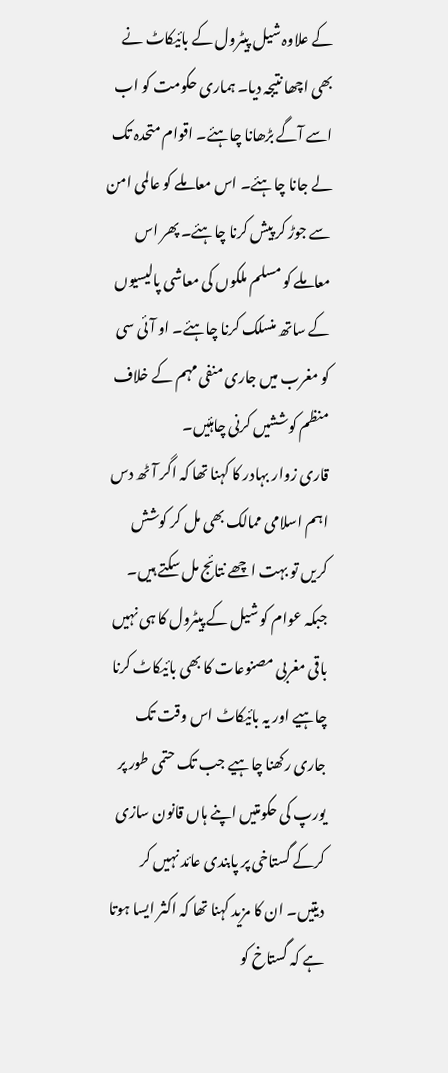کے علاوہ شیل پیٹرول کے بائیکاٹ نے بھی اچھا نتیجہ دیا۔ ہماری حکومت کو اب اسے آگے بڑھانا چاہئے۔ اقوام متحدہ تک لے جانا چاہئے۔ اس معاملے کو عالمی امن سے جوڑ کر پیش کرنا چاہئے۔ پھر اس معاملے کو مسلم ملکوں کی معاشی پالیسیوں کے ساتھ منسلک کرنا چاہئے۔ او آئی سی کو مغرب میں جاری منفی مہم کے خلاف منظم کوششیں کرنی چاہئیں۔
قاری زوار بہادر کا کہنا تھا کہ اگر آٹھ دس اہم اسلامی ممالک بھی مل کر کوشش کریں تو بہت اچھے نتائج مل سکتے ہیں۔ جبکہ عوام کو شیل کے پیٹرول کا ہی نہیں باقی مغربی مصنوعات کا بھی بائیکاٹ کرنا چاہیے اور یہ بائیکاٹ اس وقت تک جاری رکھنا چاہیے جب تک حتمی طور پر یورپ کی حکومتیں اپنے ہاں قانون سازی کرکے گستاخی پر پابندی عائد نہیں کر دیتیں۔ ان کا مزید کہنا تھا کہ اکثر ایسا ہوتا ہے کہ گستاخ کو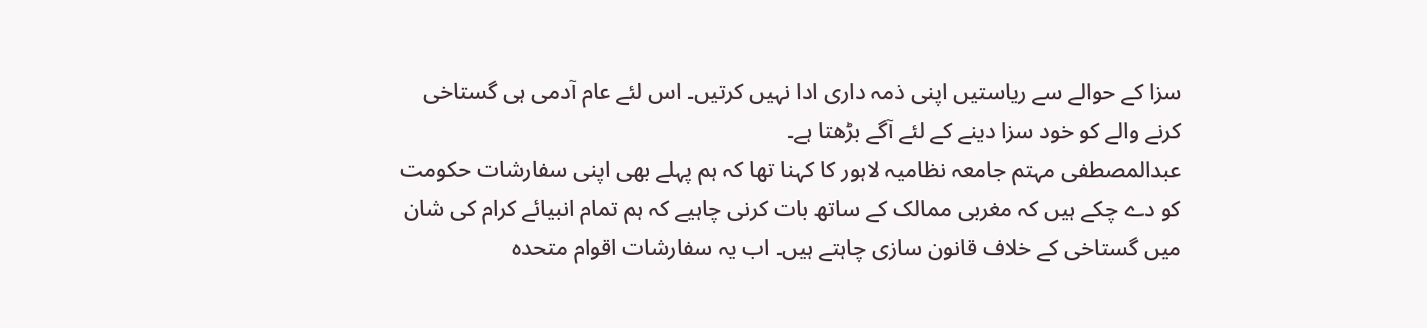سزا کے حوالے سے ریاستیں اپنی ذمہ داری ادا نہیں کرتیں۔ اس لئے عام آدمی ہی گستاخی کرنے والے کو خود سزا دینے کے لئے آگے بڑھتا ہے۔
عبدالمصطفی مہتم جامعہ نظامیہ لاہور کا کہنا تھا کہ ہم پہلے بھی اپنی سفارشات حکومت کو دے چکے ہیں کہ مغربی ممالک کے ساتھ بات کرنی چاہیے کہ ہم تمام انبیائے کرام کی شان میں گستاخی کے خلاف قانون سازی چاہتے ہیں۔ اب یہ سفارشات اقوام متحدہ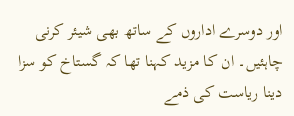اور دوسرے اداروں کے ساتھ بھی شیئر کرنی چاہئیں۔ ان کا مزید کہنا تھا کہ گستاخ کو سزا دینا ریاست کی ذمے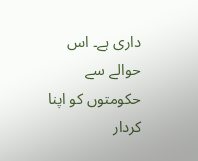داری ہے۔ اس حوالے سے حکومتوں کو اپنا کردار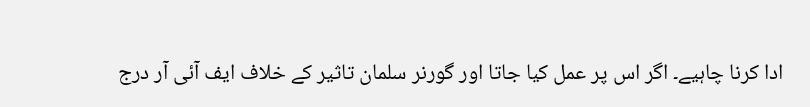ادا کرنا چاہیے۔ اگر اس پر عمل کیا جاتا اور گورنر سلمان تاثیر کے خلاف ایف آئی آر درج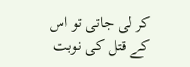کر لی جاتی تو اس کے قتل کی نوبت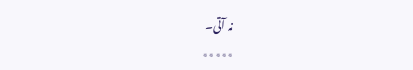نہ آتی۔
٭٭٭٭٭